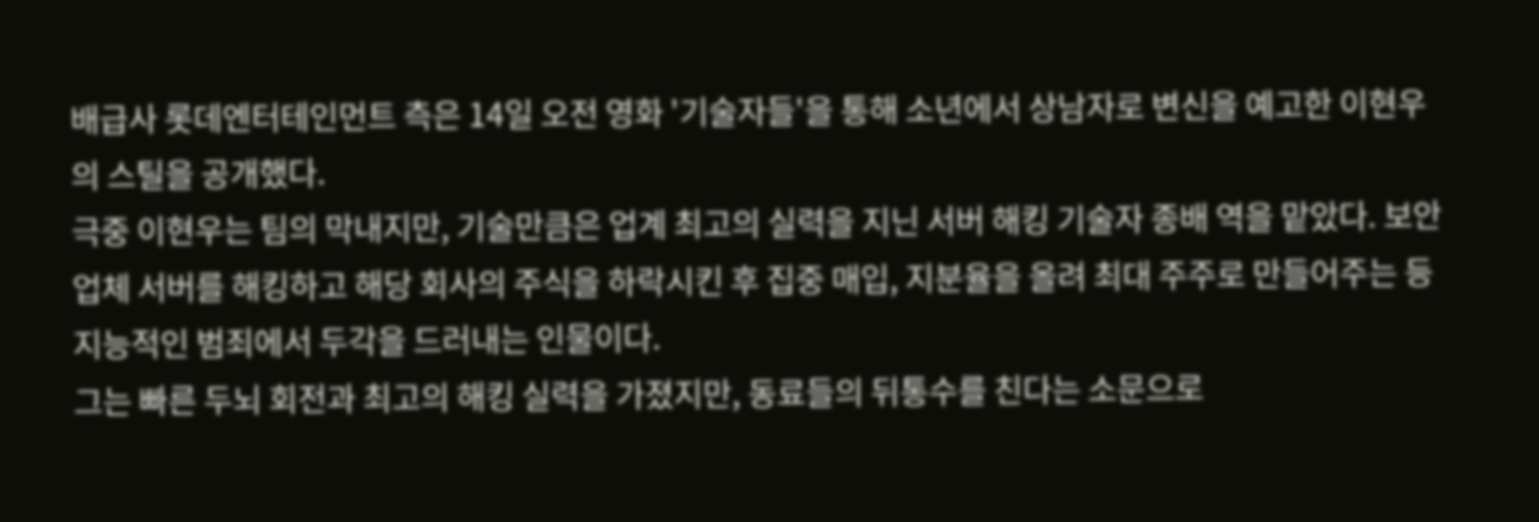배급사 롯데엔터테인먼트 측은 14일 오전 영화 '기술자들'을 통해 소년에서 상남자로 변신을 예고한 이현우의 스틸을 공개했다.
극중 이현우는 팀의 막내지만, 기술만큼은 업계 최고의 실력을 지닌 서버 해킹 기술자 종배 역을 맡았다. 보안 업체 서버를 해킹하고 해당 회사의 주식을 하락시킨 후 집중 매입, 지분율을 올려 최대 주주로 만들어주는 등 지능적인 범죄에서 두각을 드러내는 인물이다.
그는 빠른 두뇌 회전과 최고의 해킹 실력을 가졌지만, 동료들의 뒤통수를 친다는 소문으로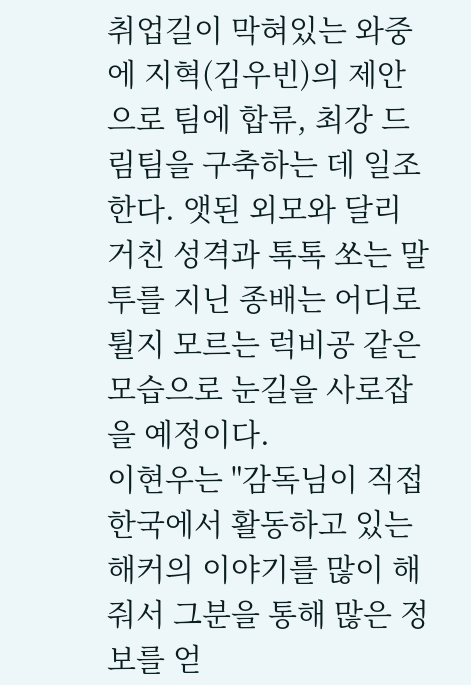취업길이 막혀있는 와중에 지혁(김우빈)의 제안으로 팀에 합류, 최강 드림팀을 구축하는 데 일조한다. 앳된 외모와 달리 거친 성격과 톡톡 쏘는 말투를 지닌 종배는 어디로 튈지 모르는 럭비공 같은 모습으로 눈길을 사로잡을 예정이다.
이현우는 "감독님이 직접 한국에서 활동하고 있는 해커의 이야기를 많이 해줘서 그분을 통해 많은 정보를 얻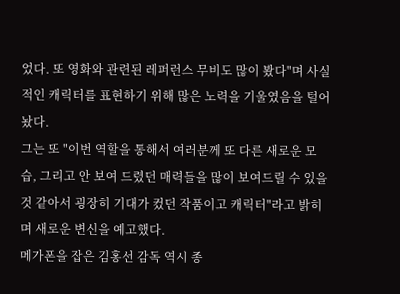었다. 또 영화와 관련된 레퍼런스 무비도 많이 봤다"며 사실적인 캐릭터를 표현하기 위해 많은 노력을 기울였음을 털어놨다.
그는 또 "이번 역할을 통해서 여러분께 또 다른 새로운 모습, 그리고 안 보여 드렸던 매력들을 많이 보여드릴 수 있을 것 같아서 굉장히 기대가 컸던 작품이고 캐릭터"라고 밝히며 새로운 변신을 예고했다.
메가폰을 잡은 김홍선 감독 역시 종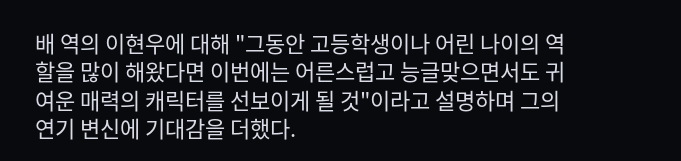배 역의 이현우에 대해 "그동안 고등학생이나 어린 나이의 역할을 많이 해왔다면 이번에는 어른스럽고 능글맞으면서도 귀여운 매력의 캐릭터를 선보이게 될 것"이라고 설명하며 그의 연기 변신에 기대감을 더했다.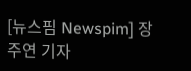[뉴스핌 Newspim] 장주연 기자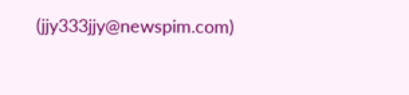(jjy333jjy@newspim.com)